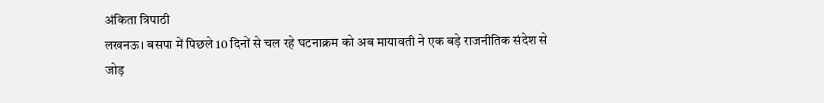अंकिता त्रिपाठी
लखनऊ। बसपा में पिछले 10 दिनों से चल रहे घटनाक्रम को अब मायावती ने एक बड़े राजनीतिक संदेश से जोड़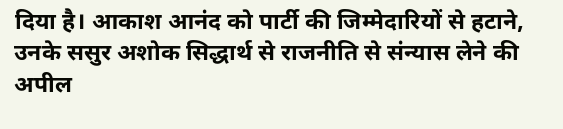दिया है। आकाश आनंद को पार्टी की जिम्मेदारियों से हटाने, उनके ससुर अशोक सिद्धार्थ से राजनीति से संन्यास लेने की अपील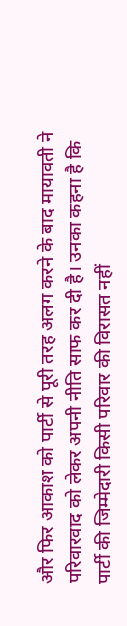और फिर आकाश को पार्टी से पूरी तरह अलग करने के बाद मायावती ने परिवारवाद को लेकर अपनी नीति साफ कर दी है। उनका कहना है कि पार्टी की जिम्मेदारी किसी परिवार की विरासत नहीं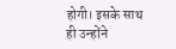होगी। इसके साथ ही उन्होंने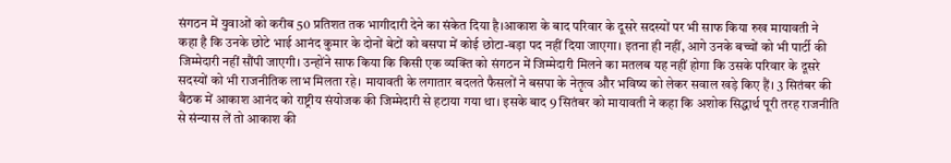संगठन में युवाओं को करीब 50 प्रतिशत तक भागीदारी देने का संकेत दिया है।आकाश के बाद परिवार के दूसरे सदस्यों पर भी साफ किया रुख मायावती ने कहा है कि उनके छोटे भाई आनंद कुमार के दोनों बेटों को बसपा में कोई छोटा-बड़ा पद नहीं दिया जाएगा। इतना ही नहीं, आगे उनके बच्चों को भी पार्टी की जिम्मेदारी नहीं सौंपी जाएगी। उन्होंने साफ किया कि किसी एक व्यक्ति को संगठन में जिम्मेदारी मिलने का मतलब यह नहीं होगा कि उसके परिवार के दूसरे सदस्यों को भी राजनीतिक लाभ मिलता रहे। मायावती के लगातार बदलते फैसलों ने बसपा के नेतृत्व और भविष्य को लेकर सवाल खड़े किए हैं। 3 सितंबर की बैठक में आकाश आनंद को राष्ट्रीय संयोजक की जिम्मेदारी से हटाया गया था। इसके बाद 9 सितंबर को मायावती ने कहा कि अशोक सिद्धार्थ पूरी तरह राजनीति से संन्यास लें तो आकाश की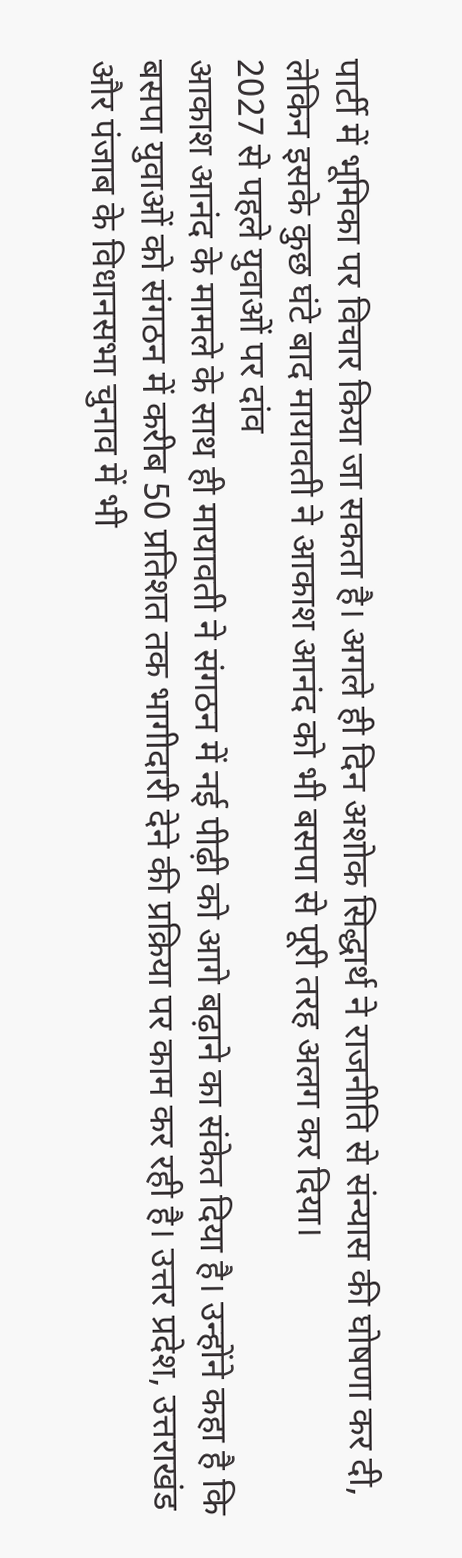पार्टी में भूमिका पर विचार किया जा सकता है। अगले ही दिन अशोक सिद्धार्थ ने राजनीति से संन्यास की घोषणा कर दी, लेकिन इसके कुछ घंटे बाद मायावती ने आकाश आनंद को भी बसपा से पूरी तरह अलग कर दिया।
2027 से पहले युवाओं पर दांव
आकाश आनंद के मामले के साथ ही मायावती ने संगठन में नई पीढ़ी को आगे बढ़ाने का संकेत दिया है। उन्होंने कहा है कि बसपा युवाओं को संगठन में करीब 50 प्रतिशत तक भागीदारी देने की प्रक्रिया पर काम कर रही है। उत्तर प्रदेश, उत्तराखंड और पंजाब के विधानसभा चुनाव में भी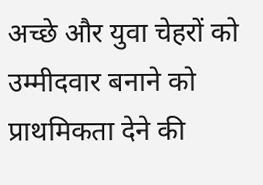अच्छे और युवा चेहरों को उम्मीदवार बनाने को प्राथमिकता देने की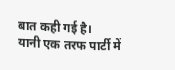बात कही गई है।
यानी एक तरफ पार्टी में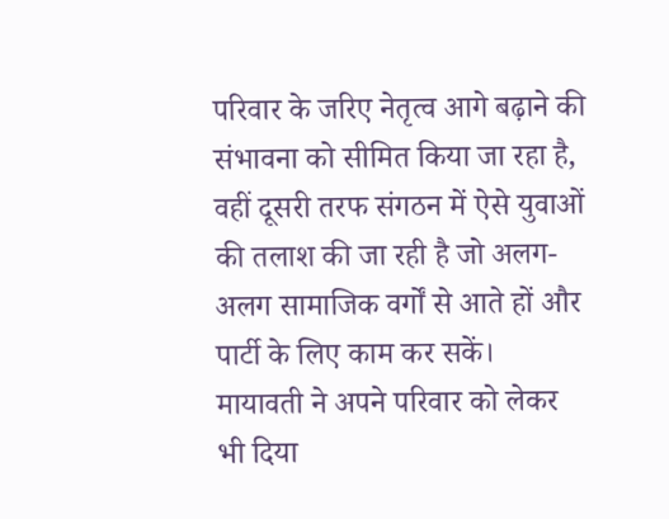परिवार के जरिए नेतृत्व आगे बढ़ाने की संभावना को सीमित किया जा रहा है, वहीं दूसरी तरफ संगठन में ऐसे युवाओं की तलाश की जा रही है जो अलग-अलग सामाजिक वर्गों से आते हों और पार्टी के लिए काम कर सकें।
मायावती ने अपने परिवार को लेकर भी दिया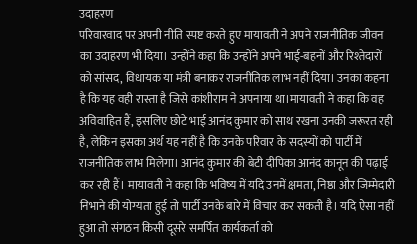उदाहरण
परिवारवाद पर अपनी नीति स्पष्ट करते हुए मायावती ने अपने राजनीतिक जीवन का उदाहरण भी दिया। उन्होंने कहा कि उन्होंने अपने भाई-बहनों और रिश्तेदारों को सांसद, विधायक या मंत्री बनाकर राजनीतिक लाभ नहीं दिया। उनका कहना है कि यह वही रास्ता है जिसे कांशीराम ने अपनाया था।मायावती ने कहा कि वह अविवाहित हैं, इसलिए छोटे भाई आनंद कुमार को साथ रखना उनकी जरूरत रही है, लेकिन इसका अर्थ यह नहीं है कि उनके परिवार के सदस्यों को पार्टी में राजनीतिक लाभ मिलेगा। आनंद कुमार की बेटी दीपिका आनंद कानून की पढ़ाई कर रही हैं। मायावती ने कहा कि भविष्य में यदि उनमें क्षमता, निष्ठा और जिम्मेदारी निभाने की योग्यता हुई तो पार्टी उनके बारे में विचार कर सकती है। यदि ऐसा नहीं हुआ तो संगठन किसी दूसरे समर्पित कार्यकर्ता को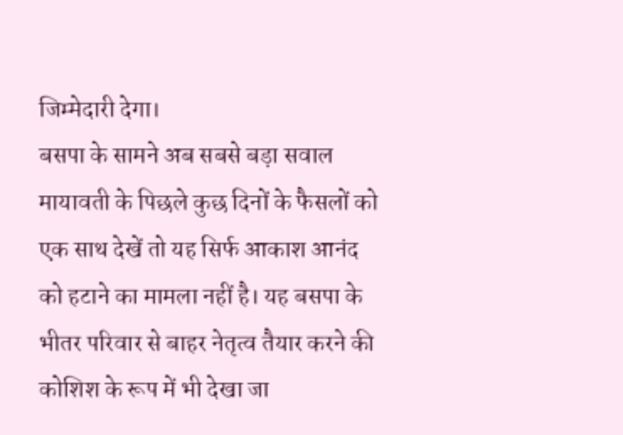जिम्मेदारी देगा।
बसपा के सामने अब सबसे बड़ा सवाल
मायावती के पिछले कुछ दिनों के फैसलों को एक साथ देखें तो यह सिर्फ आकाश आनंद को हटाने का मामला नहीं है। यह बसपा के भीतर परिवार से बाहर नेतृत्व तैयार करने की कोशिश के रूप में भी देखा जा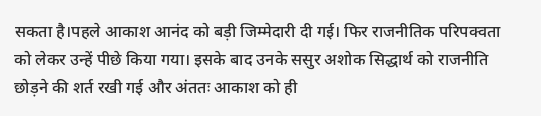सकता है।पहले आकाश आनंद को बड़ी जिम्मेदारी दी गई। फिर राजनीतिक परिपक्वता को लेकर उन्हें पीछे किया गया। इसके बाद उनके ससुर अशोक सिद्धार्थ को राजनीति छोड़ने की शर्त रखी गई और अंततः आकाश को ही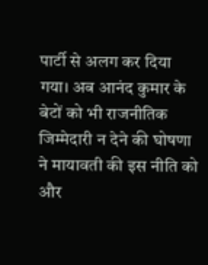पार्टी से अलग कर दिया गया। अब आनंद कुमार के बेटों को भी राजनीतिक जिम्मेदारी न देने की घोषणा ने मायावती की इस नीति को और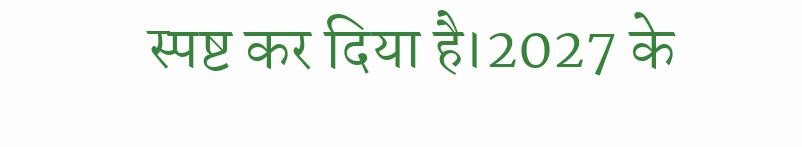स्पष्ट कर दिया है।2027 के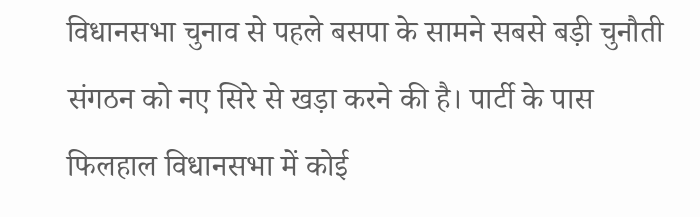विधानसभा चुनाव से पहले बसपा के सामने सबसे बड़ी चुनौती संगठन को नए सिरे से खड़ा करने की है। पार्टी के पास फिलहाल विधानसभा में कोई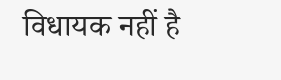विधायक नहीं है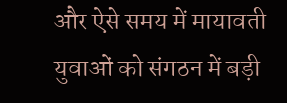और ऐसे समय में मायावती युवाओं को संगठन में बड़ी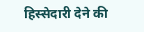हिस्सेदारी देने की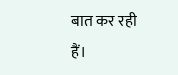बात कर रही हैं।